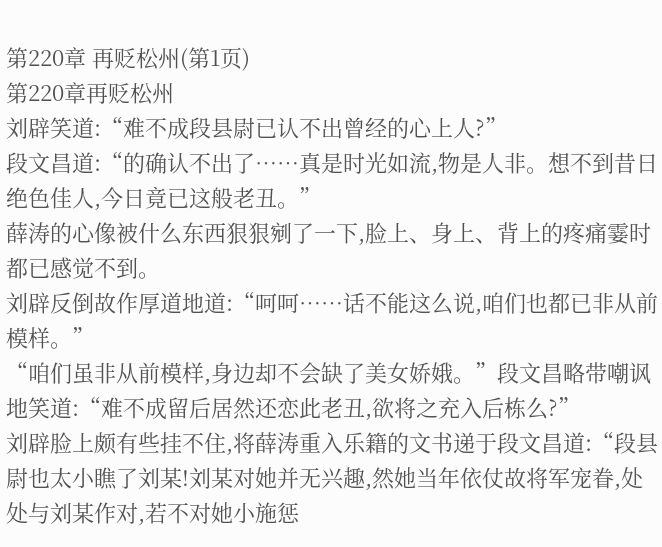第220章 再贬松州(第1页)
第220章再贬松州
刘辟笑道:“难不成段县尉已认不出曾经的心上人?”
段文昌道:“的确认不出了……真是时光如流,物是人非。想不到昔日绝色佳人,今日竟已这般老丑。”
薛涛的心像被什么东西狠狠剜了一下,脸上、身上、背上的疼痛霎时都已感觉不到。
刘辟反倒故作厚道地道:“呵呵……话不能这么说,咱们也都已非从前模样。”
“咱们虽非从前模样,身边却不会缺了美女娇娥。”段文昌略带嘲讽地笑道:“难不成留后居然还恋此老丑,欲将之充入后栋么?”
刘辟脸上颇有些挂不住,将薛涛重入乐籍的文书递于段文昌道:“段县尉也太小瞧了刘某!刘某对她并无兴趣,然她当年依仗故将军宠眷,处处与刘某作对,若不对她小施惩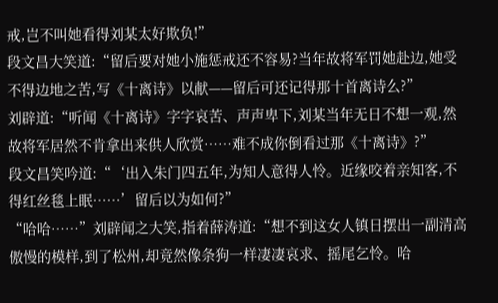戒,岂不叫她看得刘某太好欺负!”
段文昌大笑道:“留后要对她小施惩戒还不容易?当年故将军罚她赴边,她受不得边地之苦,写《十离诗》以献——留后可还记得那十首离诗么?”
刘辟道:“听闻《十离诗》字字哀苦、声声卑下,刘某当年无日不想一观,然故将军居然不肯拿出来供人欣赏……难不成你倒看过那《十离诗》?”
段文昌笑吟道:“‘出入朱门四五年,为知人意得人怜。近缘咬着亲知客,不得红丝毯上眠……’留后以为如何?”
“哈哈……”刘辟闻之大笑,指着薛涛道:“想不到这女人镇日摆出一副清高傲慢的模样,到了松州,却竟然像条狗一样凄凄哀求、摇尾乞怜。哈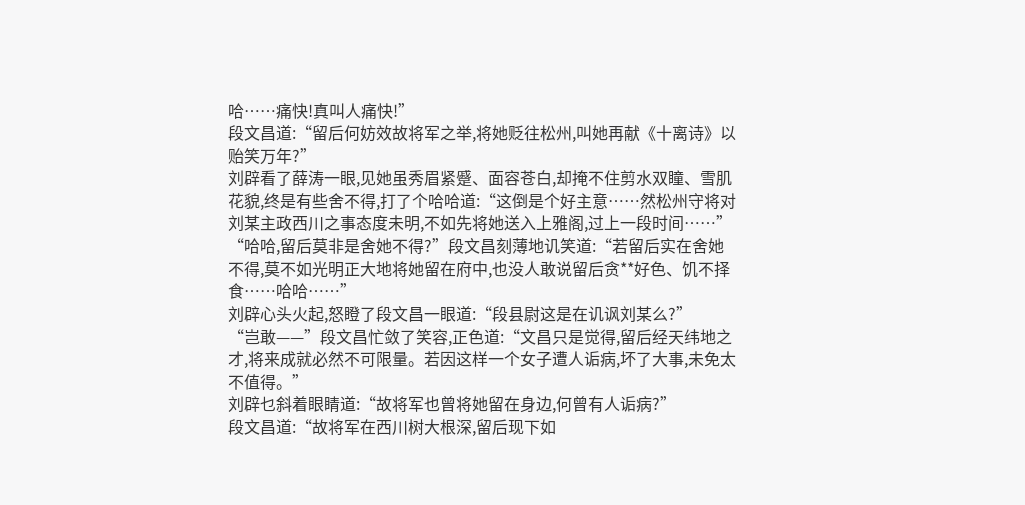哈……痛快!真叫人痛快!”
段文昌道:“留后何妨效故将军之举,将她贬往松州,叫她再献《十离诗》以贻笑万年?”
刘辟看了薛涛一眼,见她虽秀眉紧蹙、面容苍白,却掩不住剪水双瞳、雪肌花貌,终是有些舍不得,打了个哈哈道:“这倒是个好主意……然松州守将对刘某主政西川之事态度未明,不如先将她送入上雅阁,过上一段时间……”
“哈哈,留后莫非是舍她不得?”段文昌刻薄地讥笑道:“若留后实在舍她不得,莫不如光明正大地将她留在府中,也没人敢说留后贪**好色、饥不择食……哈哈……”
刘辟心头火起,怒瞪了段文昌一眼道:“段县尉这是在讥讽刘某么?”
“岂敢——”段文昌忙敛了笑容,正色道:“文昌只是觉得,留后经天纬地之才,将来成就必然不可限量。若因这样一个女子遭人诟病,坏了大事,未免太不值得。”
刘辟乜斜着眼睛道:“故将军也曾将她留在身边,何曾有人诟病?”
段文昌道:“故将军在西川树大根深,留后现下如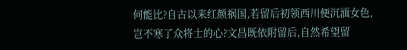何能比?自古以来红颜祸国,若留后初领西川便沉湎女色,岂不寒了众将士的心?文昌既依附留后,自然希望留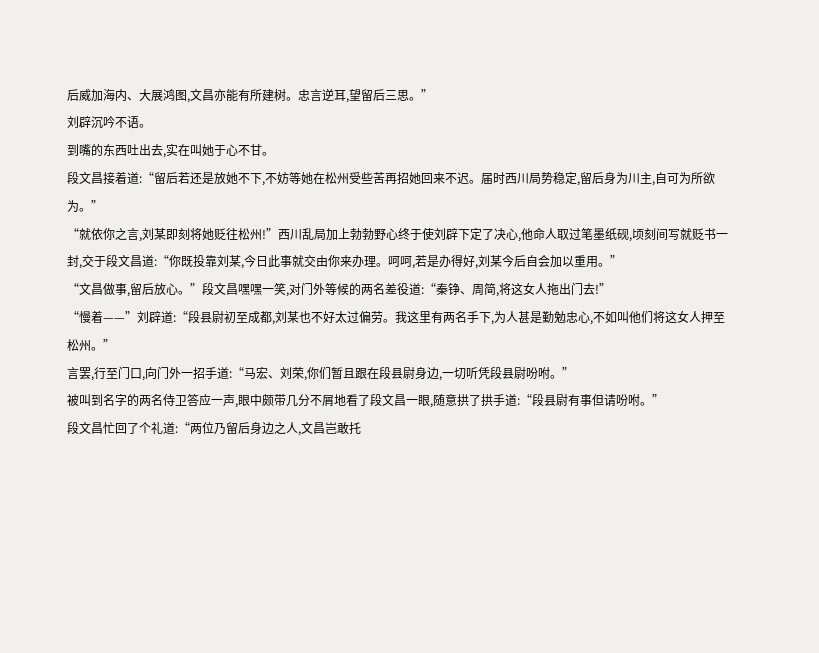后威加海内、大展鸿图,文昌亦能有所建树。忠言逆耳,望留后三思。”
刘辟沉吟不语。
到嘴的东西吐出去,实在叫她于心不甘。
段文昌接着道:“留后若还是放她不下,不妨等她在松州受些苦再招她回来不迟。届时西川局势稳定,留后身为川主,自可为所欲为。”
“就依你之言,刘某即刻将她贬往松州!”西川乱局加上勃勃野心终于使刘辟下定了决心,他命人取过笔墨纸砚,顷刻间写就贬书一封,交于段文昌道:“你既投靠刘某,今日此事就交由你来办理。呵呵,若是办得好,刘某今后自会加以重用。”
“文昌做事,留后放心。”段文昌嘿嘿一笑,对门外等候的两名差役道:“秦铮、周简,将这女人拖出门去!”
“慢着——”刘辟道:“段县尉初至成都,刘某也不好太过偏劳。我这里有两名手下,为人甚是勤勉忠心,不如叫他们将这女人押至松州。”
言罢,行至门口,向门外一招手道:“马宏、刘荣,你们暂且跟在段县尉身边,一切听凭段县尉吩咐。”
被叫到名字的两名侍卫答应一声,眼中颇带几分不屑地看了段文昌一眼,随意拱了拱手道:“段县尉有事但请吩咐。”
段文昌忙回了个礼道:“两位乃留后身边之人,文昌岂敢托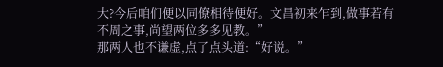大?今后咱们便以同僚相待便好。文昌初来乍到,做事若有不周之事,尚望两位多多见教。”
那两人也不谦虚,点了点头道:“好说。”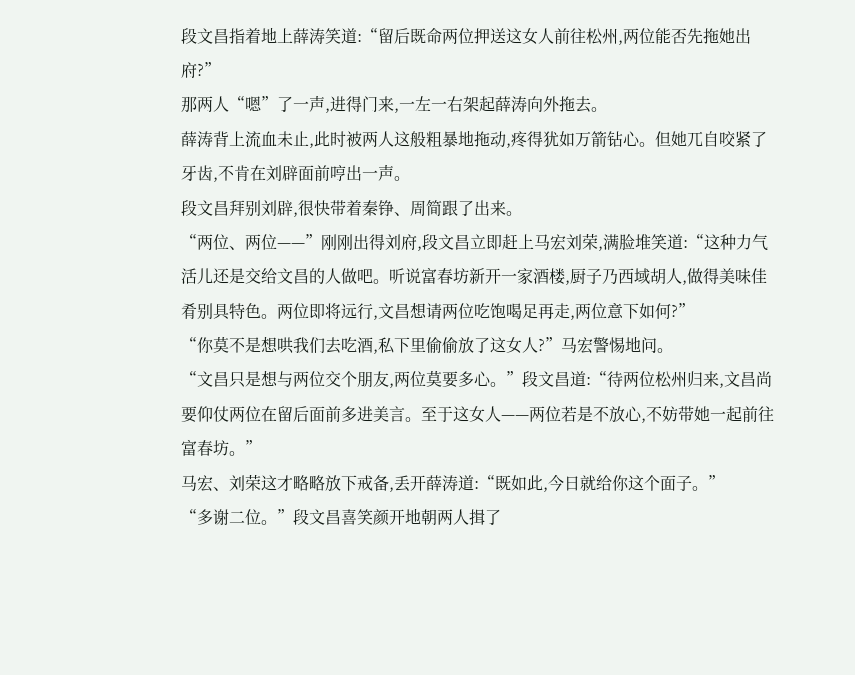段文昌指着地上薛涛笑道:“留后既命两位押送这女人前往松州,两位能否先拖她出府?”
那两人“嗯”了一声,进得门来,一左一右架起薛涛向外拖去。
薛涛背上流血未止,此时被两人这般粗暴地拖动,疼得犹如万箭钻心。但她兀自咬紧了牙齿,不肯在刘辟面前哼出一声。
段文昌拜别刘辟,很快带着秦铮、周简跟了出来。
“两位、两位——”刚刚出得刘府,段文昌立即赶上马宏刘荣,满脸堆笑道:“这种力气活儿还是交给文昌的人做吧。听说富春坊新开一家酒楼,厨子乃西域胡人,做得美味佳肴别具特色。两位即将远行,文昌想请两位吃饱喝足再走,两位意下如何?”
“你莫不是想哄我们去吃酒,私下里偷偷放了这女人?”马宏警惕地问。
“文昌只是想与两位交个朋友,两位莫要多心。”段文昌道:“待两位松州归来,文昌尚要仰仗两位在留后面前多进美言。至于这女人——两位若是不放心,不妨带她一起前往富春坊。”
马宏、刘荣这才略略放下戒备,丢开薛涛道:“既如此,今日就给你这个面子。”
“多谢二位。”段文昌喜笑颜开地朝两人揖了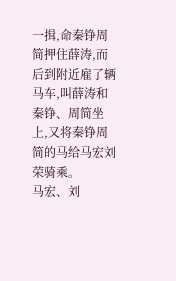一揖,命秦铮周简押住薛涛,而后到附近雇了辆马车,叫薛涛和秦铮、周简坐上,又将秦铮周简的马给马宏刘荣骑乘。
马宏、刘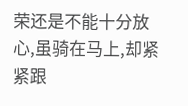荣还是不能十分放心,虽骑在马上,却紧紧跟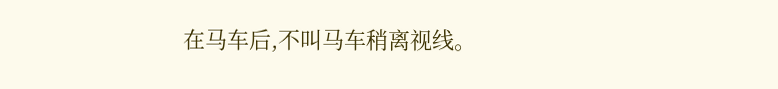在马车后,不叫马车稍离视线。